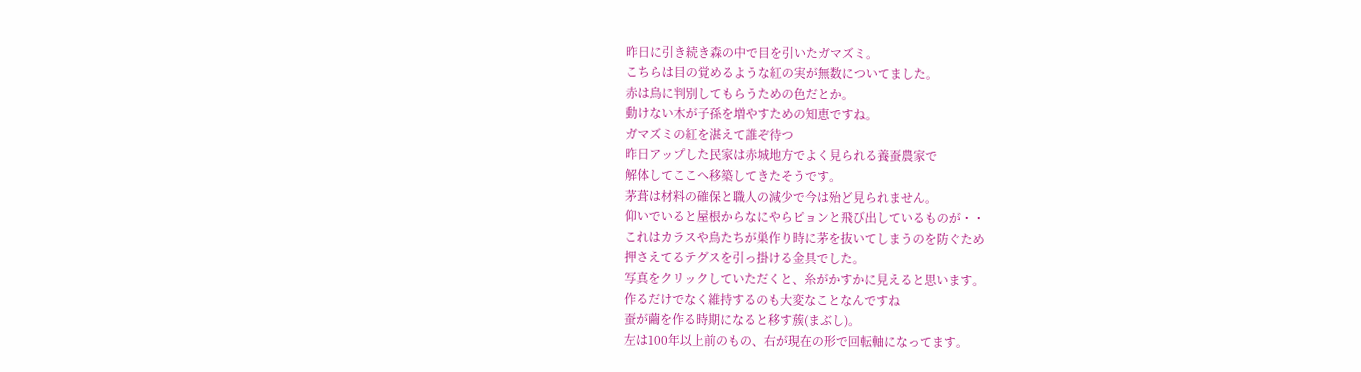昨日に引き続き森の中で目を引いたガマズミ。
こちらは目の覚めるような紅の実が無数についてました。
赤は鳥に判別してもらうための色だとか。
動けない木が子孫を増やすための知恵ですね。
ガマズミの紅を湛えて誰ぞ待つ
昨日アップした民家は赤城地方でよく見られる養蚕農家で
解体してここへ移築してきたそうです。
茅葺は材料の確保と職人の減少で今は殆ど見られません。
仰いでいると屋根からなにやらピョンと飛び出しているものが・・
これはカラスや鳥たちが巣作り時に茅を抜いてしまうのを防ぐため
押さえてるテグスを引っ掛ける金具でした。
写真をクリックしていただくと、糸がかすかに見えると思います。
作るだけでなく維持するのも大変なことなんですね
蚕が繭を作る時期になると移す蔟(まぶし)。
左は100年以上前のもの、右が現在の形で回転軸になってます。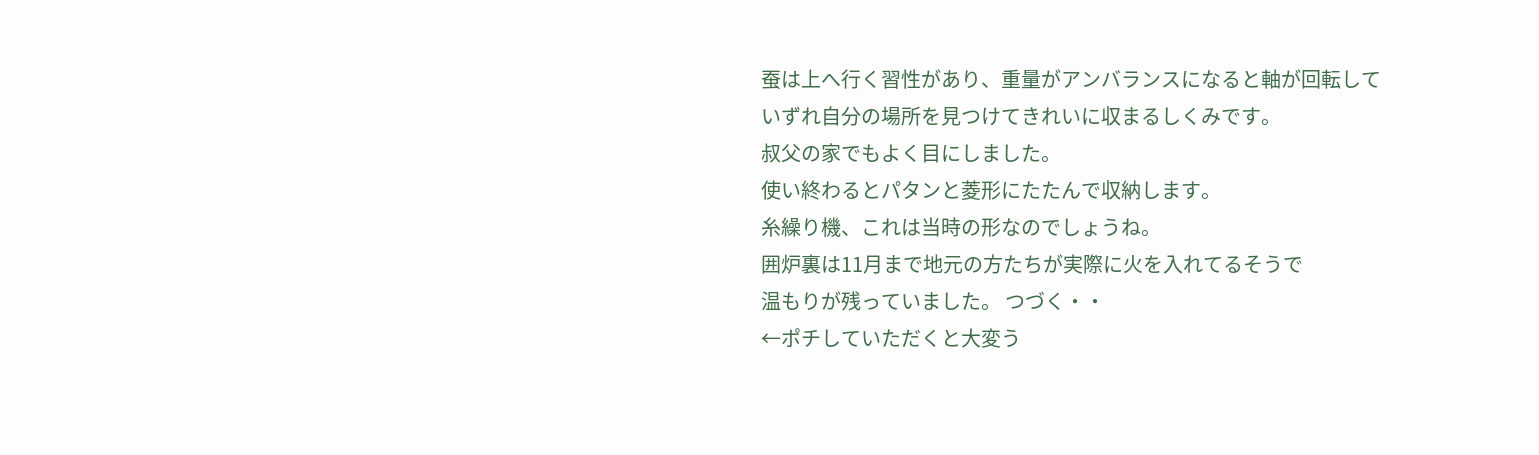蚕は上へ行く習性があり、重量がアンバランスになると軸が回転して
いずれ自分の場所を見つけてきれいに収まるしくみです。
叔父の家でもよく目にしました。
使い終わるとパタンと菱形にたたんで収納します。
糸繰り機、これは当時の形なのでしょうね。
囲炉裏は11月まで地元の方たちが実際に火を入れてるそうで
温もりが残っていました。 つづく・・
←ポチしていただくと大変う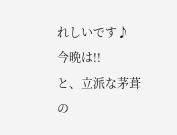れしいです♪
今晩は!!
と、立派な茅葺の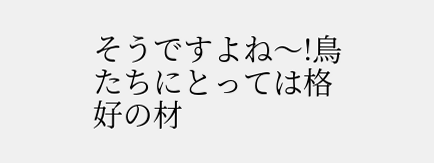そうですよね〜!鳥たちにとっては格好の材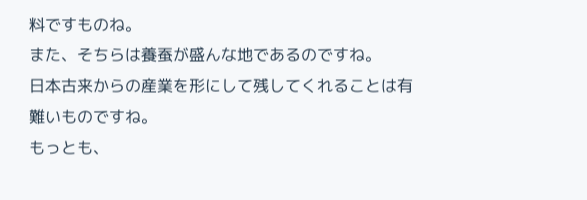料ですものね。
また、そちらは養蚕が盛んな地であるのですね。
日本古来からの産業を形にして残してくれることは有難いものですね。
もっとも、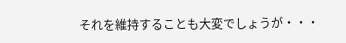それを維持することも大変でしょうが・・・